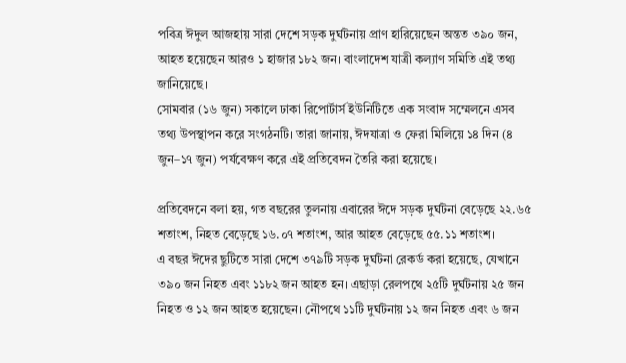পবিত্র ঈদুল আজহায় সারা দেশে সড়ক দুর্ঘটনায় প্রাণ হারিয়েছেন অন্তত ৩৯০ জন, আহত হয়েছেন আরও ১ হাজার ১৮২ জন। বাংলাদেশ যাত্রী কল্যাণ সমিতি এই তথ্য জানিয়েছে।
সোমবার (১৬ জুন) সকালে ঢাকা রিপোর্টার্স ইউনিটিতে এক সংবাদ সম্মেলনে এসব তথ্য উপস্থাপন করে সংগঠনটি। তারা জানায়, ঈদযাত্রা ও ফেরা মিলিয়ে ১৪ দিন (৪ জুন–১৭ জুন) পর্যবেক্ষণ করে এই প্রতিবেদন তৈরি করা হয়েছে।

প্রতিবেদনে বলা হয়, গত বছরের তুলনায় এবারের ঈদে সড়ক দুর্ঘটনা বেড়েছে ২২.৬৫ শতাংশ, নিহত বেড়েছে ১৬.০৭ শতাংশ, আর আহত বেড়েছে ৫৫.১১ শতাংশ।
এ বছর ঈদের ছুটিতে সারা দেশে ৩৭৯টি সড়ক দুর্ঘটনা রেকর্ড করা হয়েছে, যেখানে ৩৯০ জন নিহত এবং ১১৮২ জন আহত হন। এছাড়া রেলপথে ২৫টি দুর্ঘটনায় ২৫ জন নিহত ও ১২ জন আহত হয়েছেন। নৌপথে ১১টি দুর্ঘটনায় ১২ জন নিহত এবং ৬ জন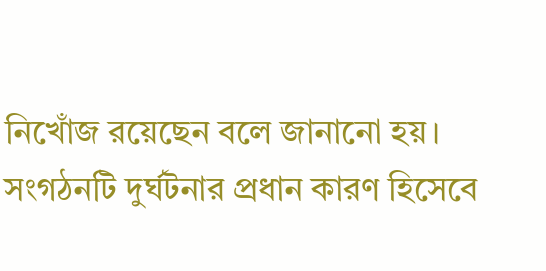নিখোঁজ রয়েছেন বলে জানানো হয়।
সংগঠনটি দুর্ঘটনার প্রধান কারণ হিসেবে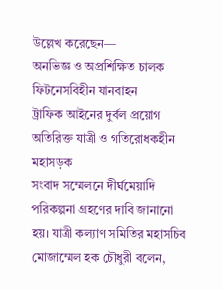উল্লেখ করেছেন—
অনভিজ্ঞ ও অপ্রশিক্ষিত চালক
ফিটনেসবিহীন যানবাহন
ট্রাফিক আইনের দুর্বল প্রয়োগ
অতিরিক্ত যাত্রী ও গতিরোধকহীন মহাসড়ক
সংবাদ সম্মেলনে দীর্ঘমেয়াদি পরিকল্পনা গ্রহণের দাবি জানানো হয়। যাত্রী কল্যাণ সমিতির মহাসচিব মোজাম্মেল হক চৌধুরী বলেন,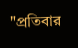"প্রতিবার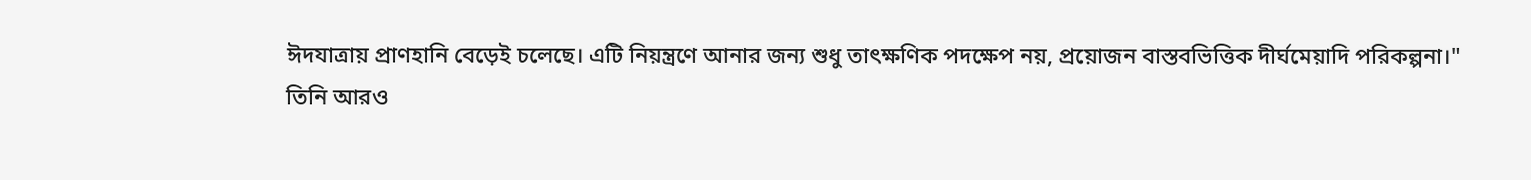ঈদযাত্রায় প্রাণহানি বেড়েই চলেছে। এটি নিয়ন্ত্রণে আনার জন্য শুধু তাৎক্ষণিক পদক্ষেপ নয়, প্রয়োজন বাস্তবভিত্তিক দীর্ঘমেয়াদি পরিকল্পনা।"
তিনি আরও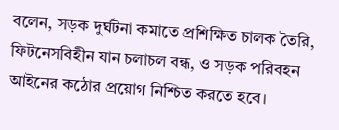বলেন, সড়ক দুর্ঘটনা কমাতে প্রশিক্ষিত চালক তৈরি, ফিটনেসবিহীন যান চলাচল বন্ধ, ও সড়ক পরিবহন আইনের কঠোর প্রয়োগ নিশ্চিত করতে হবে।